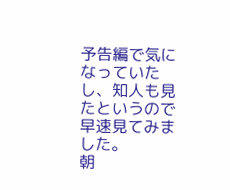予告編で気になっていたし、知人も見たというので早速見てみました。
朝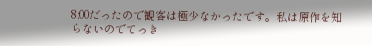8:00だったので観客は極少なかったです。私は原作を知らないのでてっき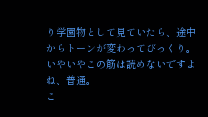り学園物として見ていたら、途中からトーンが変わってびっくり。いやいやこの筋は読めないですよね、普通。
こ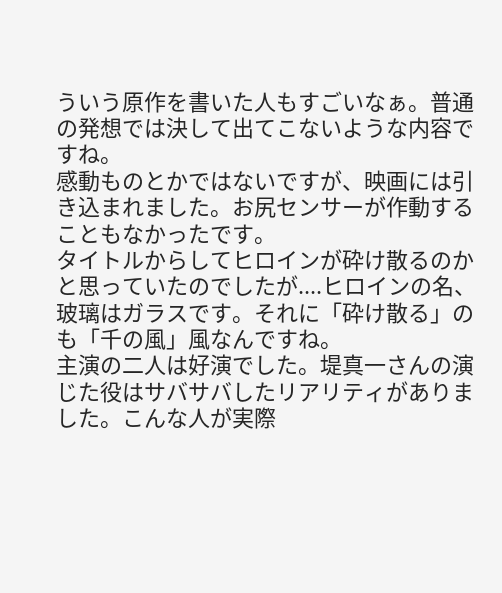ういう原作を書いた人もすごいなぁ。普通の発想では決して出てこないような内容ですね。
感動ものとかではないですが、映画には引き込まれました。お尻センサーが作動することもなかったです。
タイトルからしてヒロインが砕け散るのかと思っていたのでしたが....ヒロインの名、玻璃はガラスです。それに「砕け散る」のも「千の風」風なんですね。
主演の二人は好演でした。堤真一さんの演じた役はサバサバしたリアリティがありました。こんな人が実際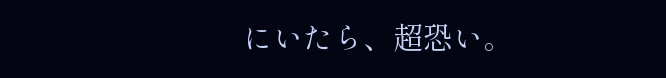にいたら、超恐い。